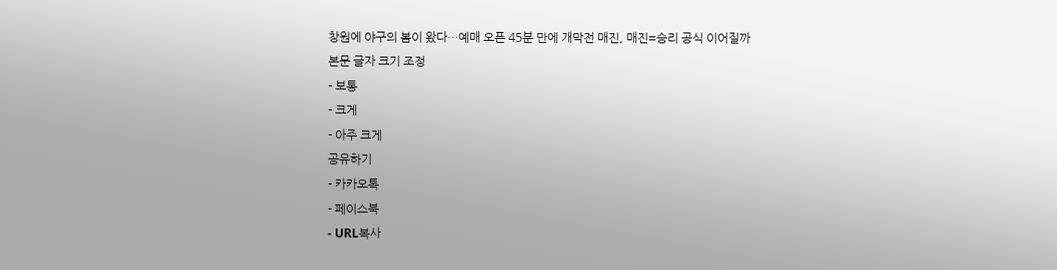창원에 야구의 봄이 왔다…예매 오픈 45분 만에 개막전 매진, 매진=승리 공식 이어질까
본문 글자 크기 조정
- 보통
- 크게
- 아주 크게
공유하기
- 카카오톡
- 페이스북
- URL복사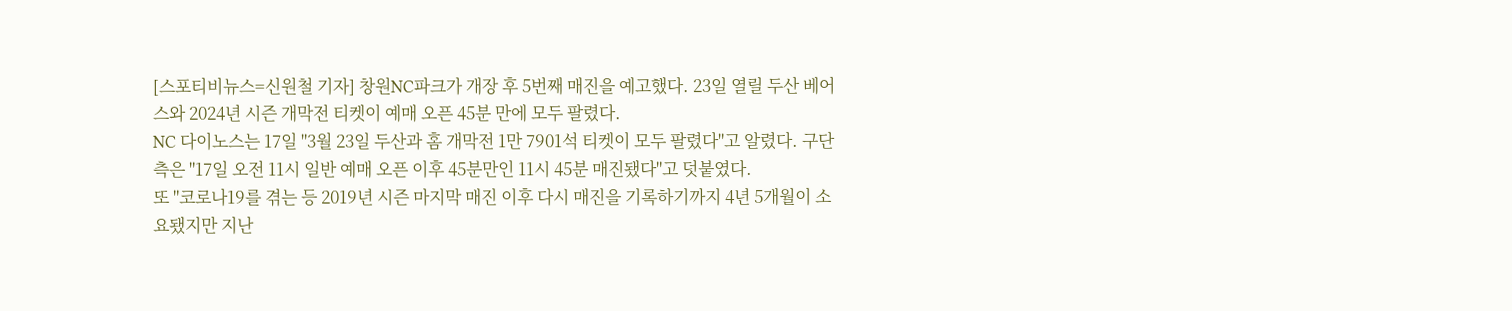[스포티비뉴스=신원철 기자] 창원NC파크가 개장 후 5번째 매진을 예고했다. 23일 열릴 두산 베어스와 2024년 시즌 개막전 티켓이 예매 오픈 45분 만에 모두 팔렸다.
NC 다이노스는 17일 "3월 23일 두산과 홈 개막전 1만 7901석 티켓이 모두 팔렸다"고 알렸다. 구단 측은 "17일 오전 11시 일반 예매 오픈 이후 45분만인 11시 45분 매진됐다"고 덧붙였다.
또 "코로나19를 겪는 등 2019년 시즌 마지막 매진 이후 다시 매진을 기록하기까지 4년 5개월이 소요됐지만 지난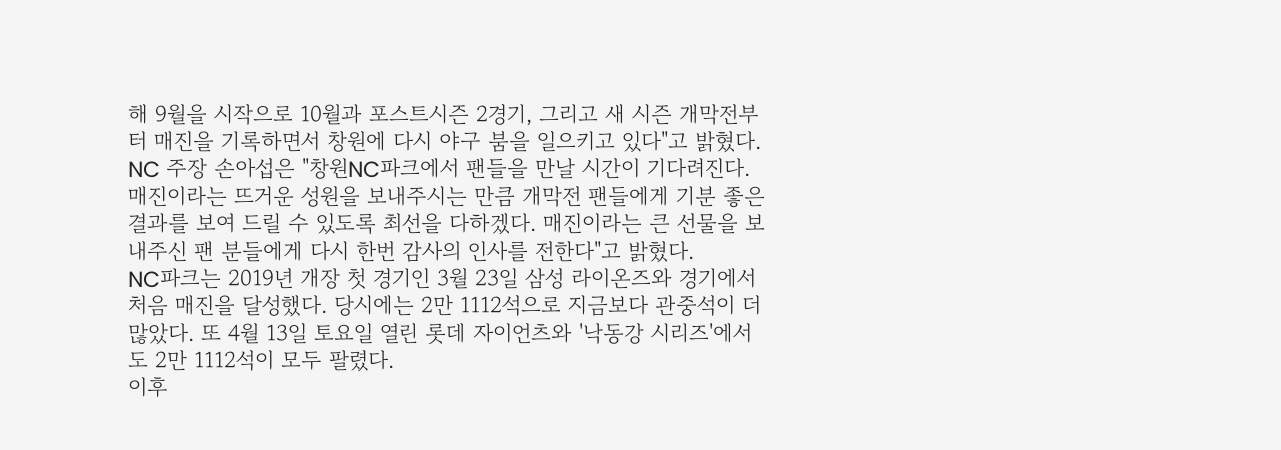해 9월을 시작으로 10월과 포스트시즌 2경기, 그리고 새 시즌 개막전부터 매진을 기록하면서 창원에 다시 야구 붐을 일으키고 있다"고 밝혔다.
NC 주장 손아섭은 "창원NC파크에서 팬들을 만날 시간이 기다려진다. 매진이라는 뜨거운 성원을 보내주시는 만큼 개막전 팬들에게 기분 좋은 결과를 보여 드릴 수 있도록 최선을 다하겠다. 매진이라는 큰 선물을 보내주신 팬 분들에게 다시 한번 감사의 인사를 전한다"고 밝혔다.
NC파크는 2019년 개장 첫 경기인 3월 23일 삼성 라이온즈와 경기에서 처음 매진을 달성했다. 당시에는 2만 1112석으로 지금보다 관중석이 더 많았다. 또 4월 13일 토요일 열린 롯데 자이언츠와 '낙동강 시리즈'에서도 2만 1112석이 모두 팔렸다.
이후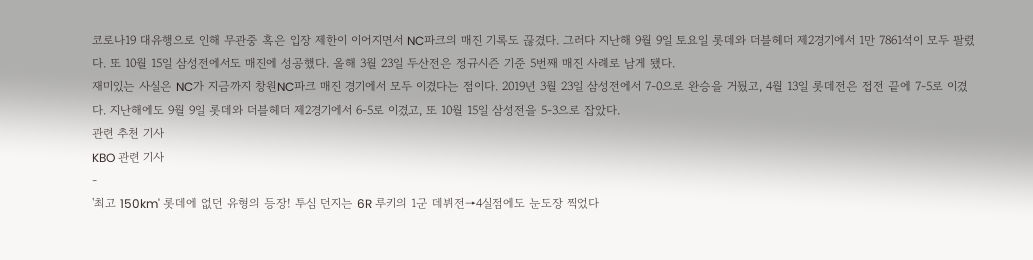코로나19 대유행으로 인해 무관중 혹은 입장 제한이 이어지면서 NC파크의 매진 기록도 끊겼다. 그러다 지난해 9월 9일 토요일 롯데와 더블헤더 제2경기에서 1만 7861석이 모두 팔렸다. 또 10월 15일 삼성전에서도 매진에 성공했다. 올해 3월 23일 두산전은 정규시즌 기준 5번째 매진 사례로 남게 됐다.
재미있는 사실은 NC가 지금까지 창원NC파크 매진 경기에서 모두 이겼다는 점이다. 2019년 3월 23일 삼성전에서 7-0으로 완승을 거뒀고, 4월 13일 롯데전은 접전 끝에 7-5로 이겼다. 지난해에도 9월 9일 롯데와 더블헤더 제2경기에서 6-5로 이겼고, 또 10월 15일 삼성전을 5-3으로 잡았다.
관련 추천 기사
KBO 관련 기사
-
'최고 150km' 롯데에 없던 유형의 등장! 투심 던지는 6R 루키의 1군 데뷔전→4실점에도 눈도장 찍었다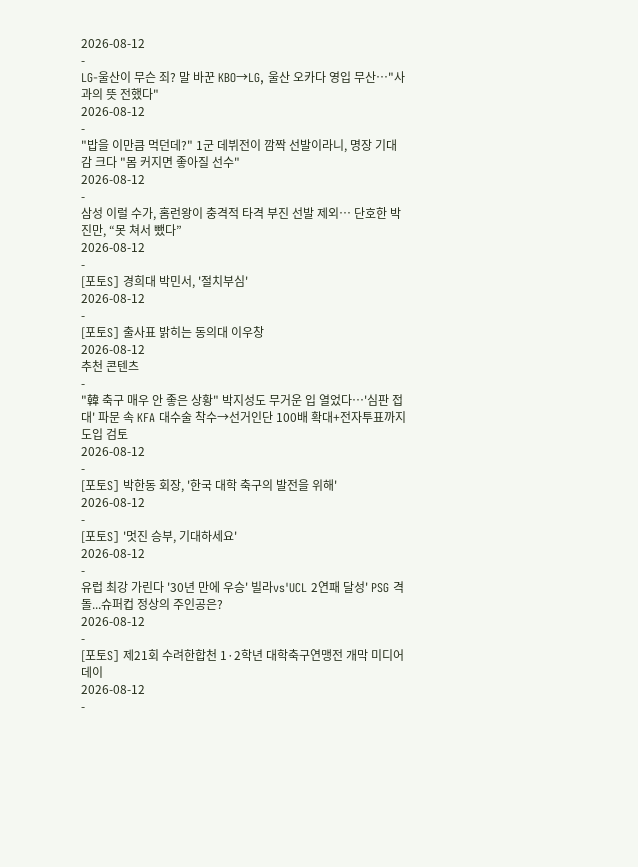2026-08-12
-
LG-울산이 무슨 죄? 말 바꾼 KBO→LG, 울산 오카다 영입 무산…"사과의 뜻 전했다"
2026-08-12
-
"밥을 이만큼 먹던데?" 1군 데뷔전이 깜짝 선발이라니, 명장 기대감 크다 "몸 커지면 좋아질 선수"
2026-08-12
-
삼성 이럴 수가, 홈런왕이 충격적 타격 부진 선발 제외… 단호한 박진만, “못 쳐서 뺐다”
2026-08-12
-
[포토S] 경희대 박민서, '절치부심'
2026-08-12
-
[포토S] 출사표 밝히는 동의대 이우창
2026-08-12
추천 콘텐츠
-
"韓 축구 매우 안 좋은 상황" 박지성도 무거운 입 열었다…'심판 접대' 파문 속 KFA 대수술 착수→선거인단 100배 확대+전자투표까지 도입 검토
2026-08-12
-
[포토S] 박한동 회장, '한국 대학 축구의 발전을 위해'
2026-08-12
-
[포토S] '멋진 승부, 기대하세요'
2026-08-12
-
유럽 최강 가린다 '30년 만에 우승' 빌라vs'UCL 2연패 달성' PSG 격돌...슈퍼컵 정상의 주인공은?
2026-08-12
-
[포토S] 제21회 수려한합천 1·2학년 대학축구연맹전 개막 미디어데이
2026-08-12
-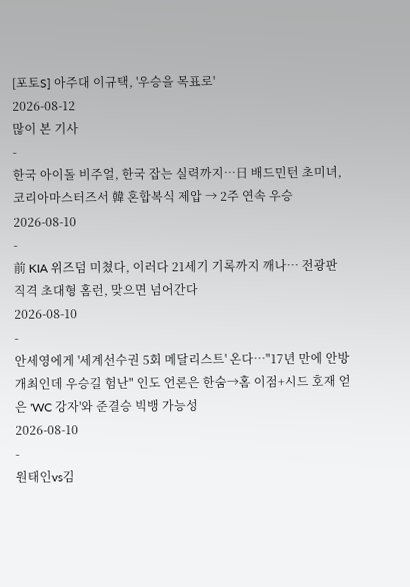[포토S] 아주대 이규택, '우승을 목표로'
2026-08-12
많이 본 기사
-
한국 아이돌 비주얼, 한국 잡는 실력까지…日 배드민턴 초미녀, 코리아마스터즈서 韓 혼합복식 제압 → 2주 연속 우승
2026-08-10
-
前 KIA 위즈덤 미쳤다, 이러다 21세기 기록까지 깨나… 전광판 직격 초대형 홈런, 맞으면 넘어간다
2026-08-10
-
안세영에게 '세계선수권 5회 메달리스트' 온다…"17년 만에 안방 개최인데 우승길 험난" 인도 언론은 한숨→홈 이점+시드 호재 얻은 'WC 강자'와 준결승 빅뱅 가능성
2026-08-10
-
원태인vs김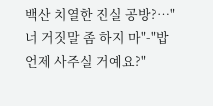백산 치열한 진실 공방?…"너 거짓말 좀 하지 마"-"밥 언제 사주실 거예요?"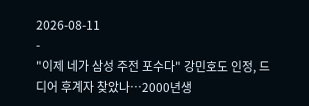2026-08-11
-
"이제 네가 삼성 주전 포수다" 강민호도 인정, 드디어 후계자 찾았나…2000년생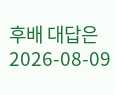후배 대답은
2026-08-09